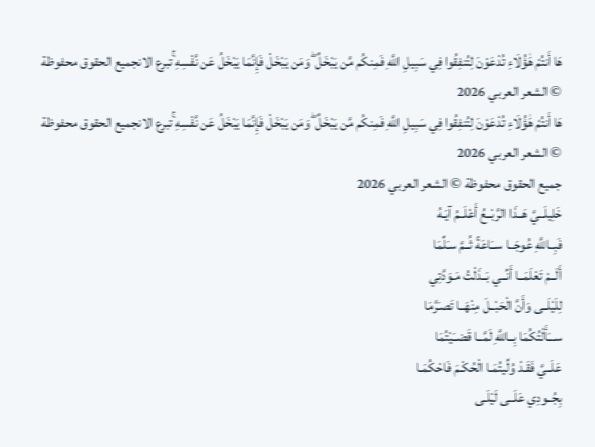هَا أَنتُمْ هَٰؤُلَاءِ تُدْعَوْنَ لِتُنفِقُوا فِي سَبِيلِ اللَّهِ فَمِنكُم مَّن يَبْخَلُ ۖ وَمَن يَبْخَلْ فَإِنَّمَا يَبْخَلُ عَن نَّفْسِهِ ۚتبرع الانجميع الحقوق محفوظة © الشعر العربي 2026
هَا أَنتُمْ هَٰؤُلَاءِ تُدْعَوْنَ لِتُنفِقُوا فِي سَبِيلِ اللَّهِ فَمِنكُم مَّن يَبْخَلُ ۖ وَمَن يَبْخَلْ فَإِنَّمَا يَبْخَلُ عَن نَّفْسِهِ ۚتبرع الانجميع الحقوق محفوظة © الشعر العربي 2026
جميع الحقوق محفوظة © الشعر العربي 2026
خَلِيلَــيَّ هَــذَا الرَّبْــعُ أَعْلَــمُ آيَـهُ
فَبِــاللَّهِ عُوجَــا ســَاعَةً ثُــمَّ سـَلِّمَا
أَلَــمْ تَعْلَمَــا أَنِّــي بَــذَلْتُ مَـوَدَّتِي
لِلَيْلَــى وَأَنَّ الْحَبْــلَ مِنْهَــا تَصـَرَّمَا
ســـَأَلْتُكُمَا بِــاللَّهِ لَمَّــا قَضــَيْتُمَا
عَلَــيَّ فَقَـدْ وُلِّيتُمَـا الْحُكْـمَ فَاحْكُمَـا
بِجُــودِي عَلَــى لَيْلَـى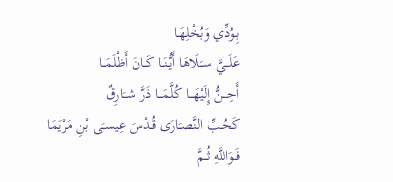بِـوُدِّي وَبُخْلِهَـا
عَلَــيَّ ســَلَاهَا أَيُّنَــا كَــانَ أَظْلَمَــا
أَحِـــنُّ إِلَيْهَـــا كُلَّمَـــا ذَرَّ شــَارِقٌ
كَحُـبِّ النَّصـَارَى قُـدْسَ عِيسـَى بْنِ مَرْيَمَا
فَــوَاللَّهِ ثُــمَّ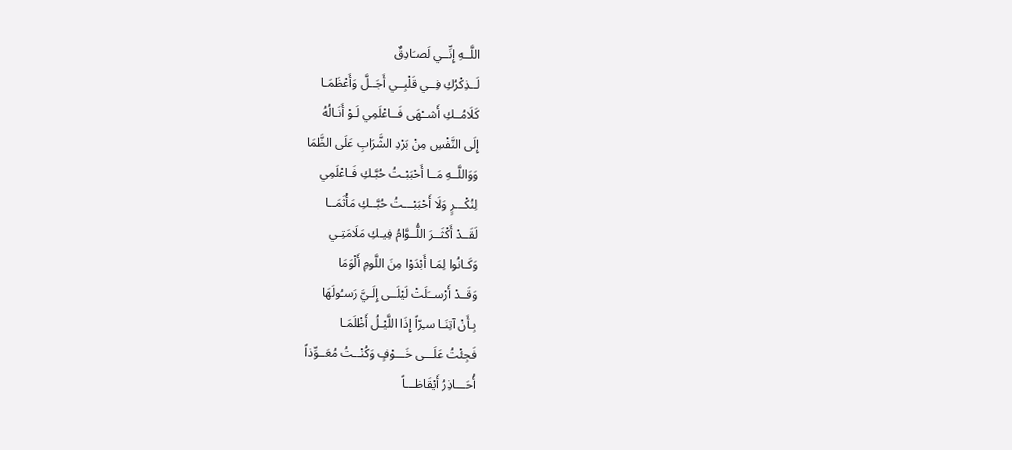اللَّــهِ إِنِّــي لَصـَادِقٌ
لَــذِكْرُكِ فِــي قَلْبِــي أَجَــلَّ وَأَعْظَمَـا
كَلَامُــكِ أَشــْهَى فَــاعْلَمِي لَـوْ أَنَـالُهُ
إِلَى النَّفْسِ مِنْ بَرْدِ الشَّرَابِ عَلَى الظَّمَا
وَوَاللَّــهِ مَــا أَحْبَبْـتُ حُبَّـكِ فَـاعْلَمِي
لِنُكْـــرٍ وَلَا أَحْبَبْـــتُ حُبَّــكِ مَأْثَمَــا
لَقَــدْ أَكْثَــرَ اللُّــوَّامُ فِيـكِ مَلَامَتِـي
وَكَـانُوا لِمَـا أَبْدَوْا مِنَ اللَّومِ أَلْوَمَا
وَقَــدْ أَرْســَلَتْ لَيْلَــى إِلَـيَّ رَسـُولَهَا
بِـأَنْ آتِنَـا سـِرّاً إِذَا اللَّيْـلُ أَظْلَمَـا
فَجِئْتُ عَلَـــى خَـــوْفٍ وَكُنْــتُ مُعَــوِّذاً
أُحَـــاذِرُ أَيْقَاظـــاً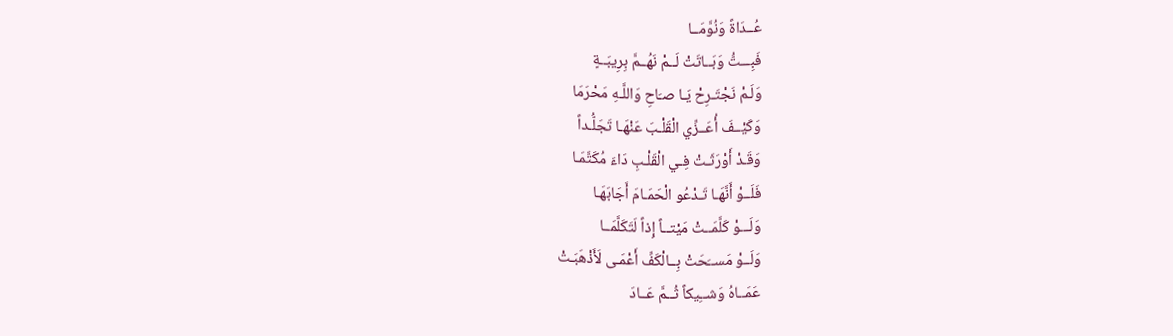عُــدَاةً وَنُوَّمَــا
فَبِـــتُّ وَبَــاتَتْ لَــمْ نَهُــمَّ بِرِيبَــةٍ
وَلَـمْ نَجْتَـرِحْ يَـا صـَاحِ وَاللَّـهِ مَحْرَمَا
وَكَيْــفَ أُعَــزِّي الْقَلْـبَ عَنْهَـا تَجَلُّـداً
وَقَـدْ أَوْرَثَـتْ فِـي الْقَلْـبِ دَاءَ مُكَتَّمَـا
فَلَــوْ أَنَّهَـا تَـدْعُو الْحَمَـامَ أَجَابَهَـا
وَلَـــوْ كَلَّمَــتْ مَيْتــاً إِذاً لَتَكَلَّمَــا
وَلَــوْ مَســَحَتْ بِــالْكَفِّ أَعْمَـى لَأَذْهَبَـتْ
عَمَــاهُ وَشــِيكاً ثُــمَّ عَــادَ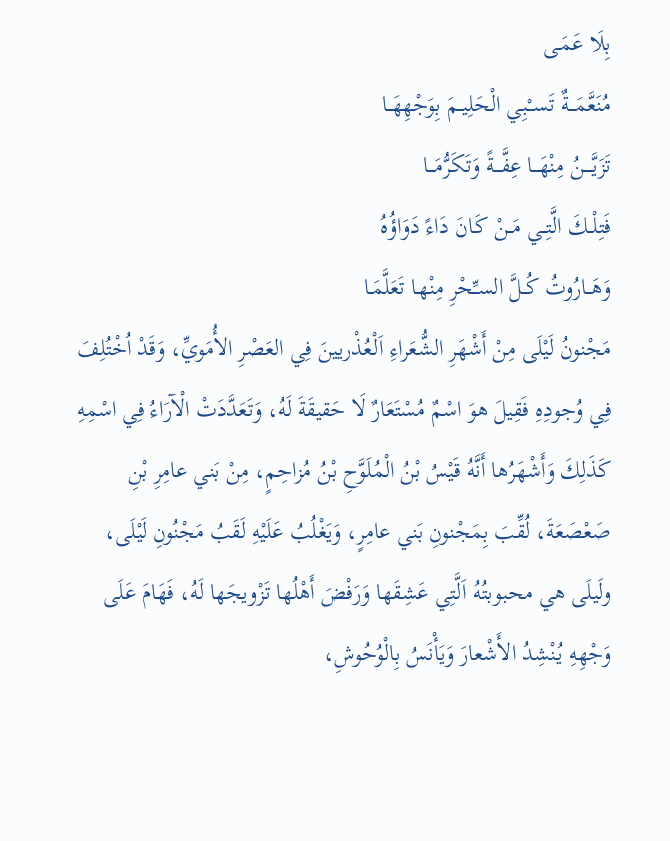بِلَا عَمَـى
مُنَعَّمَـــةٌ تَســْبِي الْحَلِيــمَ بِوَجْهِهَــا
تَزَيَّــــنُ مِنْهَـــا عِفَّـــةً وَتَكَرُّمَـــا
فَتِلْــكَ الَّتِــي مَــنْ كَـانَ دَاءً دَوَاؤُهُ
وَهَــارُوتُ كُــلَّ السـِّحْرِ مِنْهـا تَعَلَّمَـا
مَجْنونُ لَيْلَى مِنْ أَشْهَرِ الشُّعَراءِ اَلْعُذْريينَ فِي العَصْرِ الأُمَويِّ، وَقَدْ اُخْتُلِفَ فِي وُجودِهِ فَقِيلَ هوَ اسْمٌ مُسْتَعَارٌ لَا حَقيقَةَ لَهُ، وَتَعَدَّدَتْ الْآرَاءُ فِي اسْمِهِ كَذَلِكَ وَأَشْهَرُها أَنَّهُ قَيْسُ بْنُ الْمُلَوَّحِ بْنُ مُزاحِمٍ، مِنْ بَني عامِرِ بْنِ صَعْصَعَةَ، لُقِّبَ بِمَجْنونِ بَني عامِرٍ، وَيَغْلُبُ عَلَيْهِ لَقَبُ مَجْنُونِ لَيْلَى، ولَيلَى هي محبوبتُهُ اَلَّتِي عَشِقَها وَرَفْضَ أَهْلُها تَزْويجَها لَهُ، فَهَامَ عَلَى وَجْهِهِ يُنْشِدُ الأَشْعارَ وَيَأْنَسُ بِالْوُحُوشِ،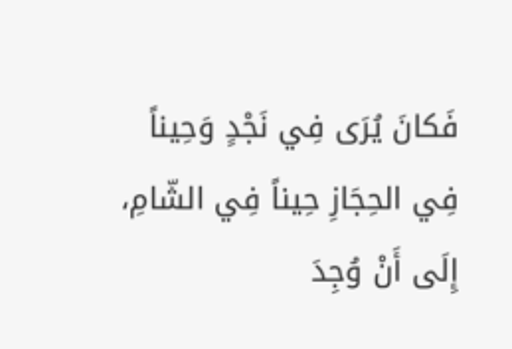فَكانَ يُرَى فِي نَجْدٍ وَحِيناً فِي الحِجَازِ حِيناً فِي الشّامِ، إِلَى أَنْ وُجِدَ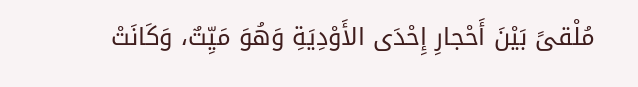مُلْقىً بَيْنَ أَحْجارِ إِحْدَى الأَوْدِيَةِ وَهُوَ مَيِّتٌ، وَكَانَتْ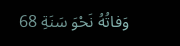وَفاتُهُ نَحْوَ سَنَةِ 68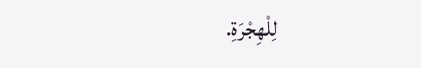لِلْهِجْرَةِ.